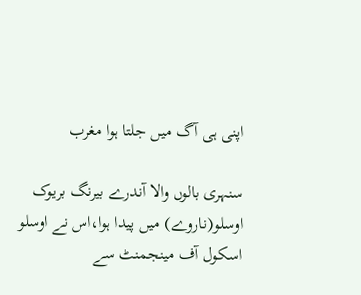اپنی ہی آگ میں جلتا ہوا مغرب

سنہری بالوں والا آندرے بیرنگ بریوک اوسلو(ناروے) میں پیدا ہوا،اس نے اوسلو اسکول آف مینجمنٹ سے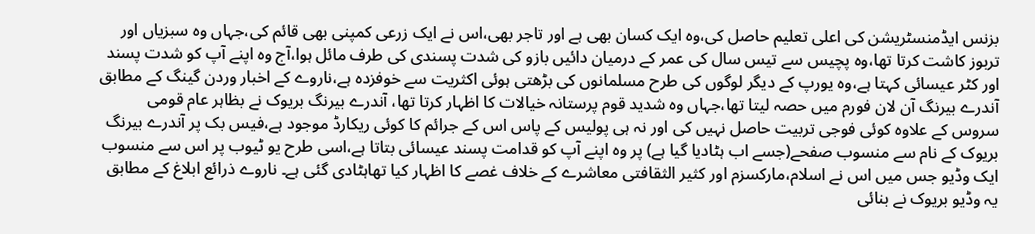بزنس ایڈمنسٹریشن کی اعلی تعلیم حاصل کی،وہ ایک کسان بھی ہے اور تاجر بھی،اس نے ایک زرعی کمپنی بھی قائم کی،جہاں وہ سبزیاں اور تربوز کاشت کرتا تھا،وہ پچیس سے تیس سال کی عمر کے درمیان دائیں بازو کی شدت پسندی کی طرف مائل ہوا،آج وہ اپنے آپ کو شدت پسند اور کٹر عیسائی کہتا ہے،وہ یورپ کے دیگر لوگوں کی طرح مسلمانوں کی بڑھتی ہوئی اکثریت سے خوفزدہ ہے،ناروے کے اخبار وردن گینگ کے مطابق آندرے بیرنگ آن لان فورم میں حصہ لیتا تھا،جہاں وہ شدید قوم پرستانہ خیالات کا اظہار کرتا تھا، آندرے بیرنگ بریوک نے بظاہر عام قومی سروس کے علاوہ کوئی فوجی تربیت حاصل نہیں کی اور نہ ہی پولیس کے پاس اس کے جرائم کا کوئی ریکارڈ موجود ہے،فیس بک پر آندرے بیرنگ بریوک کے نام سے منسوب صفحے(جسے اب ہٹادیا گیا ہے) پر وہ اپنے آپ کو قدامت پسند عیسائی بتاتا ہے،اسی طرح یو ٹیوب پر اس سے منسوب ایک وڈیو جس میں اس نے اسلام،مارکسزم اور کثیر الثقافتی معاشرے کے خلاف غصے کا اظہار کیا تھاہٹادی گئی ہے۔ ناروے ذرائع ابلاغ کے مطابق یہ وڈیو بریوک نے بنائی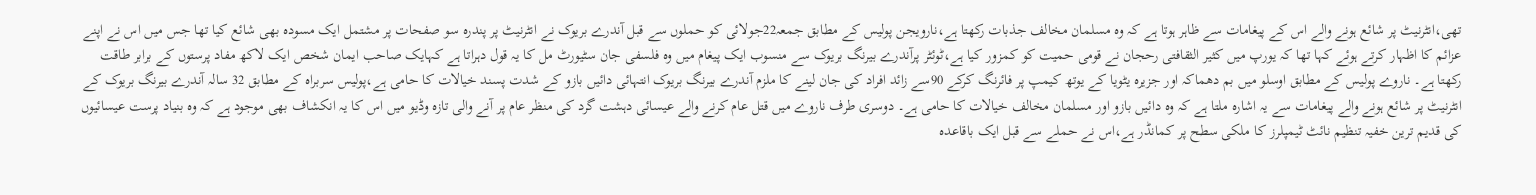تھی،انٹرنیٹ پر شائع ہونے والے اس کے پیغامات سے ظاہر ہوتا ہے کہ وہ مسلمان مخالف جذبات رکھتا ہے،نارویجن پولیس کے مطابق جمعہ22جولائی کو حملوں سے قبل آندرے بریوک نے انٹرنیٹ پر پندرہ سو صفحات پر مشتمل ایک مسودہ بھی شائع کیا تھا جس میں اس نے اپنے عزائم کا اظہار کرتے ہوئے کہا تھا کہ یورپ میں کثیر الثقافتی رحجان نے قومی حمیت کو کمزور کیا ہے،ٹوئٹر پرآندرے بیرنگ بریوک سے منسوب ایک پیغام میں وہ فلسفی جان سٹیورٹ مل کا یہ قول دہراتا ہے کہایک صاحب ایمان شخص ایک لاکھ مفاد پرستوں کے برابر طاقت رکھتا ہے۔ ناروے پولیس کے مطابق اوسلو میں بم دھماکہ اور جزیرہ یٹویا کے یوتھ کیمپ پر فائرنگ کرکے 90سے زائد افراد کی جان لینے کا ملزم آندرے بیرنگ بریوک انتہائی دائیں بازو کے شدت پسند خیالات کا حامی ہے،پولیس سربراہ کے مطابق 32 سالہ آندرے بیرنگ بریوک کے انٹرنیٹ پر شائع ہونے والے پیغامات سے یہ اشارہ ملتا ہے کہ وہ دائیں بازو اور مسلمان مخالف خیالات کا حامی ہے۔ دوسری طرف ناروے میں قتل عام کرنے والے عیسائی دہشت گرد کی منظر عام پر آنے والی تازہ وڈیو میں اس کا یہ انکشاف بھی موجود ہے کہ وہ بنیاد پرست عیسائیوں کی قدیم ترین خفیہ تنظیم نائٹ ٹیمپلرز کا ملکی سطح پر کمانڈر ہے،اس نے حملے سے قبل ایک باقاعدہ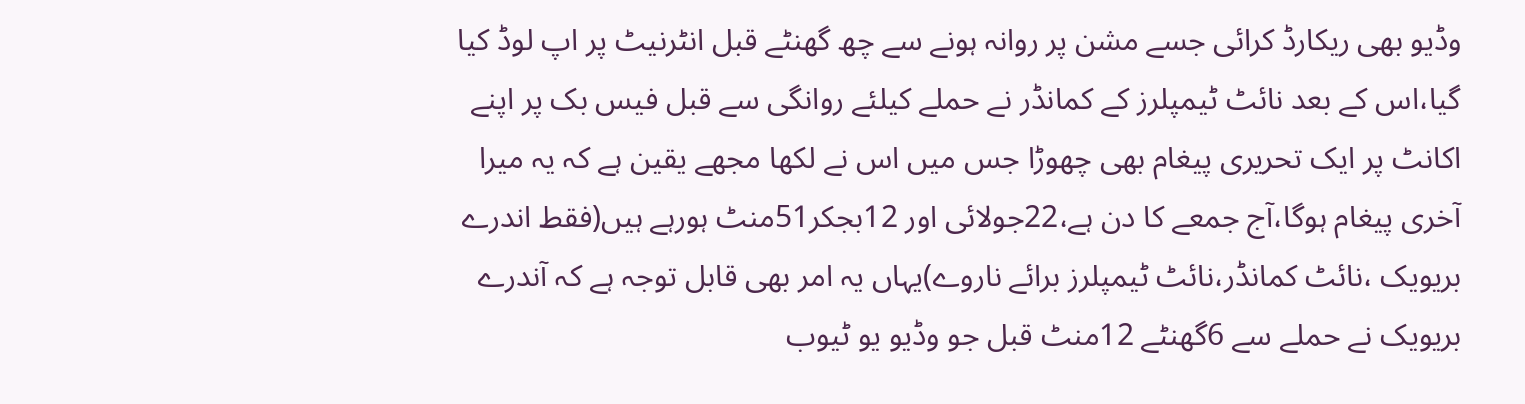وڈیو بھی ریکارڈ کرائی جسے مشن پر روانہ ہونے سے چھ گھنٹے قبل انٹرنیٹ پر اپ لوڈ کیا گیا،اس کے بعد نائٹ ٹیمپلرز کے کمانڈر نے حملے کیلئے روانگی سے قبل فیس بک پر اپنے اکانٹ پر ایک تحریری پیغام بھی چھوڑا جس میں اس نے لکھا مجھے یقین ہے کہ یہ میرا آخری پیغام ہوگا،آج جمعے کا دن ہے،22جولائی اور 12بجکر51منٹ ہورہے ہیں(فقط اندرے بریویک ،نائٹ کمانڈر،نائٹ ٹیمپلرز برائے ناروے)یہاں یہ امر بھی قابل توجہ ہے کہ آندرے بریویک نے حملے سے 6گھنٹے 12منٹ قبل جو وڈیو یو ٹیوب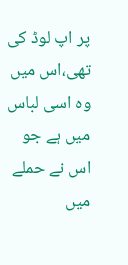پر اپ لوڈ کی تھی،اس میں وہ اسی لباس میں ہے جو اس نے حملے میں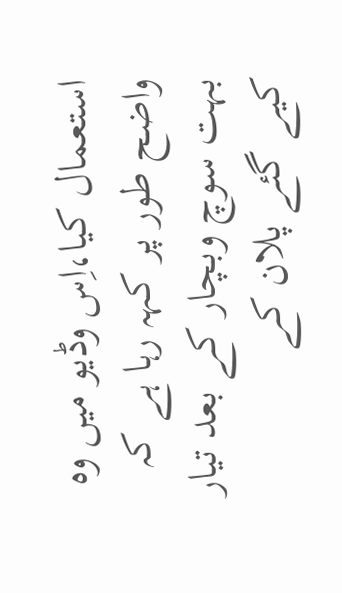استعمال کیا،اِس وڈیو میں وہ واضح طور پر کہہ رہا ہے کہ بہت سوچ وبچار کے بعد تیار کیے گئے پلان کے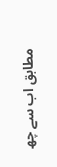مطابق اب سے چھ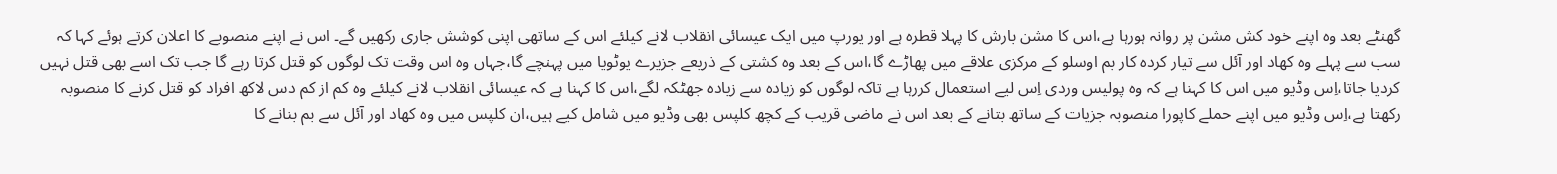گھنٹے بعد وہ اپنے خود کش مشن پر روانہ ہورہا ہے،اس کا مشن بارش کا پہلا قطرہ ہے اور یورپ میں ایک عیسائی انقلاب لانے کیلئے اس کے ساتھی اپنی کوشش جاری رکھیں گے۔ اس نے اپنے منصوبے کا اعلان کرتے ہوئے کہا کہ سب سے پہلے وہ کھاد اور آئل سے تیار کردہ کار بم اوسلو کے مرکزی علاقے میں پھاڑے گا،اس کے بعد وہ کشتی کے ذریعے جزیرے یوٹویا میں پہنچے گا،جہاں وہ اس وقت تک لوگوں کو قتل کرتا رہے گا جب تک اسے بھی قتل نہیں کردیا جاتا،اِس وڈیو میں اس کا کہنا ہے کہ وہ پولیس وردی اِس لیے استعمال کررہا ہے تاکہ لوگوں کو زیادہ سے زیادہ جھٹکہ لگے،اس کا کہنا ہے کہ عیسائی انقلاب لانے کیلئے وہ کم از کم دس لاکھ افراد کو قتل کرنے کا منصوبہ رکھتا ہے،اِس وڈیو میں اپنے حملے کاپورا منصوبہ جزیات کے ساتھ بتانے کے بعد اس نے ماضی قریب کے کچھ کلپس بھی وڈیو میں شامل کیے ہیں،ان کلپس میں وہ کھاد اور آئل سے بم بنانے کا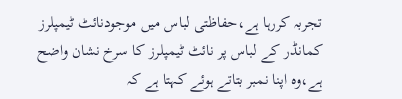تجربہ کررہا ہے،حفاظتی لباس میں موجودنائٹ ٹیمپلرز کمانڈر کے لباس پر نائٹ ٹیمپلرز کا سرخ نشان واضح ہے،وہ اپنا نمبر بتاتے ہوئے کہتا ہے کہ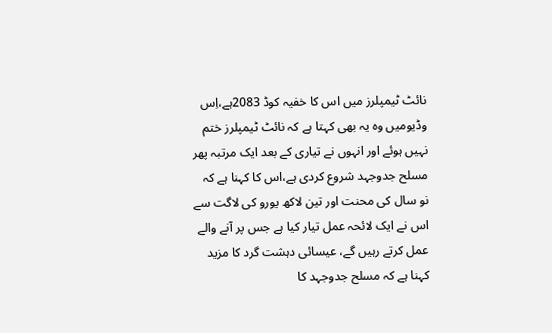نائٹ ٹیمپلرز میں اس کا خفیہ کوڈ 2083ہے،اِس وڈیومیں وہ یہ بھی کہتا ہے کہ نائٹ ٹیمپلرز ختم نہیں ہوئے اور انہوں نے تیاری کے بعد ایک مرتبہ پھر مسلح جدوجہد شروع کردی ہے،اس کا کہنا ہے کہ نو سال کی محنت اور تین لاکھ یورو کی لاگت سے اس نے ایک لائحہ عمل تیار کیا ہے جس پر آنے والے عمل کرتے رہیں گے، عیسائی دہشت گرد کا مزید کہنا ہے کہ مسلح جدوجہد کا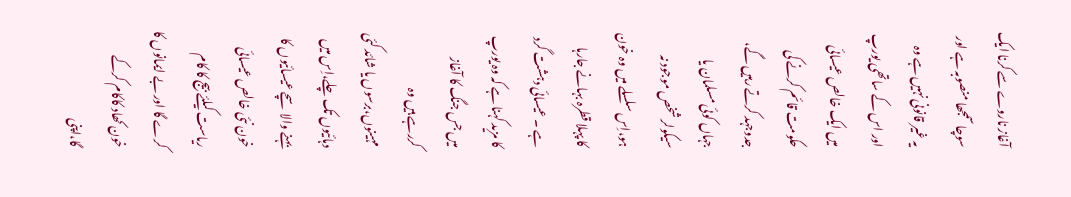آغاز ناروے سے کرنا ایک سوچا سمجھا منصوبہ ہے اور یہ غیر قانونی نہیں ہے وہ اور اس کے ساتھی یورپ میں ایک خالص عیسائی حکومت قائم کرنے کی جدوجہد کرتے رہیں گے، جہاں کوئی مسلمان یا سیکولر شخص موجود نہ ہو،اِس سلسلے میں وہ خون کا پہلا قطرہ بہانے جارہا ہے ۔ عیسائی دہشت گرد کا مزید کہنا ہے کہ وہ یورپ میں جس جنگ کا آغاز کررہے ہیں وہ مہینوں،برسوں یا شائد کئی دہائیوں تک چلے،اِس میں بہنے والا سچے عیسائیوں کا خون نئی خالص عیسائی ریاست کیلئے بیج کا کام کرے گا اور بے ایمانوں کا خون کھاد کاکام کرکے گا،اپنی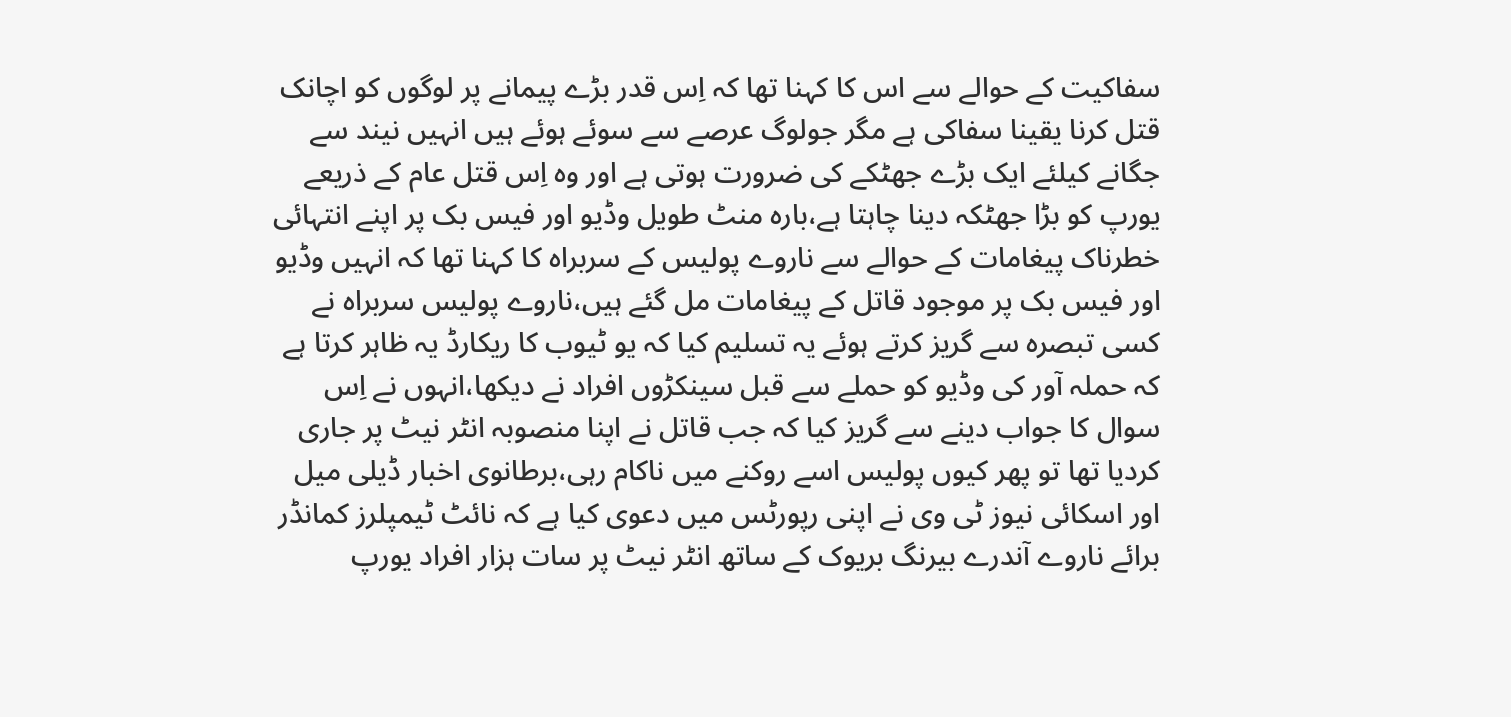سفاکیت کے حوالے سے اس کا کہنا تھا کہ اِس قدر بڑے پیمانے پر لوگوں کو اچانک قتل کرنا یقینا سفاکی ہے مگر جولوگ عرصے سے سوئے ہوئے ہیں انہیں نیند سے جگانے کیلئے ایک بڑے جھٹکے کی ضرورت ہوتی ہے اور وہ اِس قتل عام کے ذریعے یورپ کو بڑا جھٹکہ دینا چاہتا ہے،بارہ منٹ طویل وڈیو اور فیس بک پر اپنے انتہائی خطرناک پیغامات کے حوالے سے ناروے پولیس کے سربراہ کا کہنا تھا کہ انہیں وڈیو اور فیس بک پر موجود قاتل کے پیغامات مل گئے ہیں،ناروے پولیس سربراہ نے کسی تبصرہ سے گریز کرتے ہوئے یہ تسلیم کیا کہ یو ٹیوب کا ریکارڈ یہ ظاہر کرتا ہے کہ حملہ آور کی وڈیو کو حملے سے قبل سینکڑوں افراد نے دیکھا،انہوں نے اِس سوال کا جواب دینے سے گریز کیا کہ جب قاتل نے اپنا منصوبہ انٹر نیٹ پر جاری کردیا تھا تو پھر کیوں پولیس اسے روکنے میں ناکام رہی،برطانوی اخبار ڈیلی میل اور اسکائی نیوز ٹی وی نے اپنی رپورٹس میں دعوی کیا ہے کہ نائٹ ٹیمپلرز کمانڈر برائے ناروے آندرے بیرنگ بریوک کے ساتھ انٹر نیٹ پر سات ہزار افراد یورپ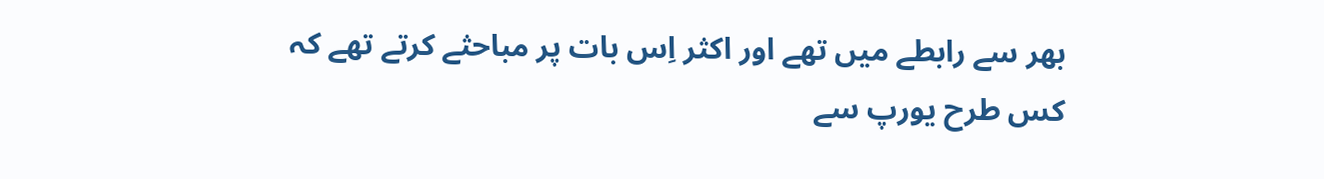بھر سے رابطے میں تھے اور اکثر اِس بات پر مباحثے کرتے تھے کہ کس طرح یورپ سے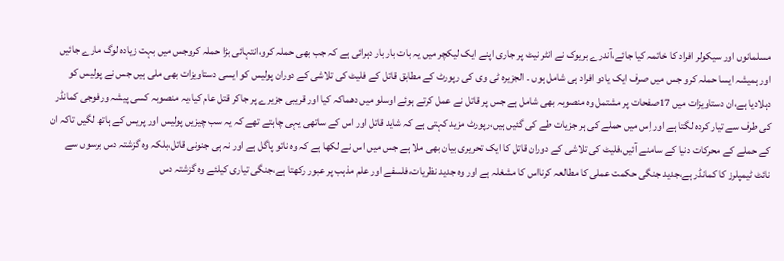مسلمانوں اور سیکولر افراد کا خاتمہ کیا جائے،آندرے بریوک نے انٹر نیٹ پر جاری اپنے ایک لیکچر میں یہ بات بار بار دہرائی ہے کہ جب بھی حملہ کرو،انتہائی بڑا حملہ کروجس میں بہت زیادہ لوگ مارے جائیں اور ہمیشہ ایسا حملہ کرو جس میں صرف ایک یادو افراد ہی شامل ہوں ۔ الجزیرہ ٹی وی کی رپورٹ کے مطابق قاتل کے فلیٹ کی تلاشی کے دوران پولیس کو ایسی دستاویزات بھی ملی ہیں جس نے پولیس کو دہلادیا ہے،ان دستاویزات میں 17صفحات پر مشتمل وہ منصوبہ بھی شامل ہے جس پر قاتل نے عمل کرتے ہوئے اوسلو میں دھماکہ کیا اور قریبی جزیرے پر جاکر قتل عام کیا،یہ منصوبہ کسی پیشہ ورفوجی کمانڈر کی طرف سے تیار کردہ لگتا ہے اور اِس میں حملے کی ہر جزیات طے کی گئیں ہیں،رپورٹ مزید کہتی ہے کہ شاید قاتل اور اس کے ساتھی یہی چاہتے تھے کہ یہ سب چیزیں پولیس اور پریس کے ہاتھ لگیں تاکہ ان کے حملے کے محرکات دنیا کے سامنے آئیں،فلیٹ کی تلاشی کے دوران قاتل کا ایک تحریری بیان بھی ملا ہے جس میں اس نے لکھا ہے کہ وہ ناتو پاگل ہے اور نہ ہی جنونی قاتل،بلکہ وہ گزشتہ دس برسوں سے نائٹ ٹیمپلرز کا کمانڈر ہے،جدید جنگی حکمت عملی کا مطالعہ کرنااس کا مشغلہ ہے اور وہ جدید نظریات،فلسفے اور علم مذہب پر عبور رکھتا ہے،جنگی تیاری کیلئے وہ گزشتہ دس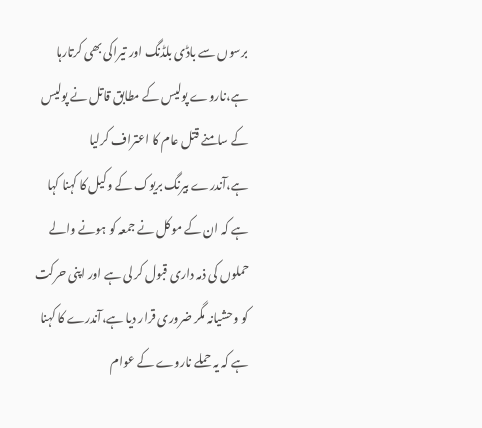برسوں سے باڈی بلڈنگ اور تیراکی بھی کرتارہا ہے،ناروے پولیس کے مطابق قاتل نے پولیس کے سامنے قتل عام کا اعتراف کرلیا ہے،آندرے بیرنگ بریوک کے وکیل کا کہنا کہا ہے کہ ان کے موکل نے جمعہ کو ہونے والے حملوں کی ذمہ داری قبول کر لی ہے اور اپنی حرکت کو وحشیانہ مگر ضروری قرار دیا ہے،آندرے کا کہنا ہے کہ یہ حملے ناروے کے عوام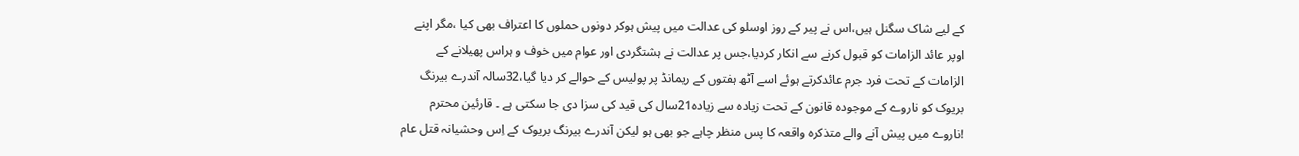کے لیے شاک سگنل ہیں،اس نے پیر کے روز اوسلو کی عدالت میں پیش ہوکر دونوں حملوں کا اعتراف بھی کیا ،مگر اپنے اوپر عائد الزامات کو قبول کرنے سے انکار کردیا،جس پر عدالت نے ہشتگردی اور عوام میں خوف و ہراس پھیلانے کے الزامات کے تحت فرد جرم عائدکرتے ہوئے اسے آٹھ ہفتوں کے ریمانڈ پر پولیس کے حوالے کر دیا گیا،32سالہ آندرے بیرنگ بریوک کو ناروے کے موجودہ قانون کے تحت زیادہ سے زیادہ21سال کی قید کی سزا دی جا سکتی ہے ۔ قارئین محترم !ناروے میں پیش آنے والے متذکرہ واقعہ کا پس منظر چاہے جو بھی ہو لیکن آندرے بیرنگ بریوک کے اِس وحشیانہ قتل عام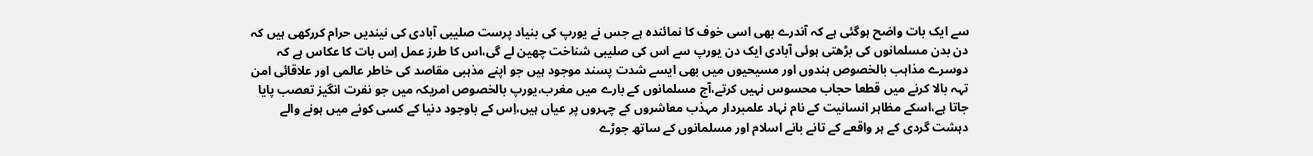سے ایک بات واضح ہوگئی ہے کہ آندرے بھی اسی خوف کا نمائندہ ہے جس نے یورپ کی بنیاد پرست صلیبی آبادی کی نیندیں حرام کررکھی ہیں کہ دن بدن مسلمانوں کی بڑھتی ہوئی آبادی ایک دن یورپ سے اس کی صلیبی شناخت چھین لے گی،اس کا طرز عمل اِس بات کا عکاس ہے کہ دوسرے مذاہب بالخصوص ہندوں اور مسیحیوں میں بھی ایسے شدت پسند موجود ہیں جو اپنے مذہبی مقاصد کی خاطر عالمی اور علاقائی امن تہہ بالا کرنے میں قطعا حجاب محسوس نہیں کرتے،آج مسلمانوں کے بارے میں مغرب،یورپ بالخصوص امریکہ میں جو نفرت انگیز تعصب پایا جاتا ہے،اسکے مظاہر انسانیت کے نام نہاد علمبردار مہذب معاشروں کے چہروں پر عیاں ہیں،اِس کے باوجود دنیا کے کسی کونے میں ہونے والے دہشت گردی کے ہر واقعے کے تانے بانے اسلام اور مسلمانوں کے ساتھ جوڑے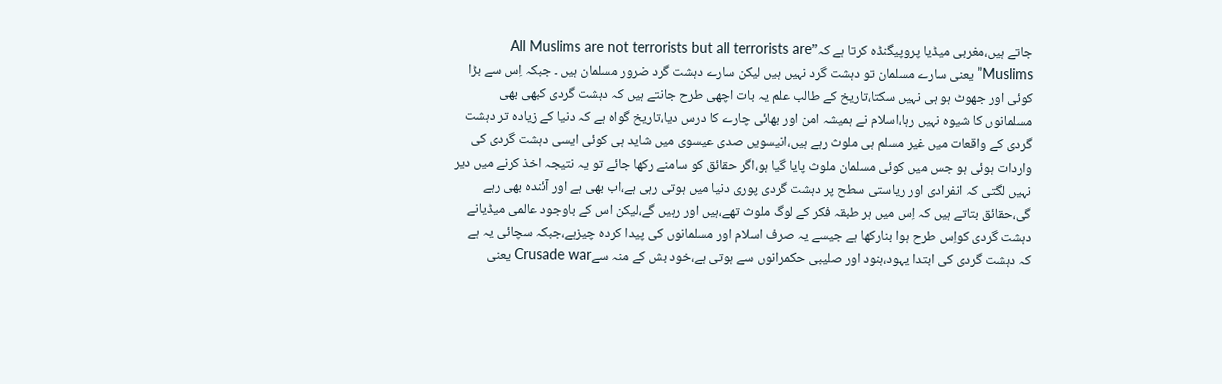جاتے ہیں،مغربی میڈیا پروپیگنڈہ کرتا ہے کہ”All Muslims are not terrorists but all terrorists are Muslims”یعنی سارے مسلمان تو دہشت گرد نہیں ہیں لیکن سارے دہشت گرد ضرور مسلمان ہیں ۔ جبکہ اِس سے بڑا کوئی اور جھوٹ ہو ہی نہیں سکتا،تاریخ کے طالب علم یہ بات اچھی طرح جانتے ہیں کہ دہشت گردی کبھی بھی مسلمانوں کا شیوہ نہیں رہا،اسلام نے ہمیشہ امن اور بھائی چارے کا درس دیا،تاریخ گواہ ہے کہ دنیا کے زیادہ تر دہشت گردی کے واقعات میں غیر مسلم ہی ملوث رہے ہیں،انیسویں صدی عیسوی میں شاید ہی کوئی ایسی دہشت گردی کی واردات ہوئی ہو جس میں کوئی مسلمان ملوث پایا گیا ہو،اگر حقائق کو سامنے رکھا جائے تو یہ نتیجہ اخذ کرنے میں دیر نہیں لگتی کہ انفرادی اور ریاستی سطح پر دہشت گردی پوری دنیا میں ہوتی رہی ہے،اب بھی ہے اور آئندہ بھی رہے گی،حقائق بتاتے ہیں کہ اِس میں ہر طبقہ فکر کے لوگ ملوث تھے،ہیں اور رہیں گے،لیکن اس کے باوجود عالمی میڈیانے دہشت گردی کواِس طرح ہوا بنارکھا ہے جیسے یہ صرف اسلام اور مسلمانوں کی پیدا کردہ چیزہے،جبکہ سچائی یہ ہے کہ دہشت گردی کی ابتدا یہود،ہنود اور صلیبی حکمرانوں سے ہوتی ہے،خود بش کے منہ سےCrusade war یعنی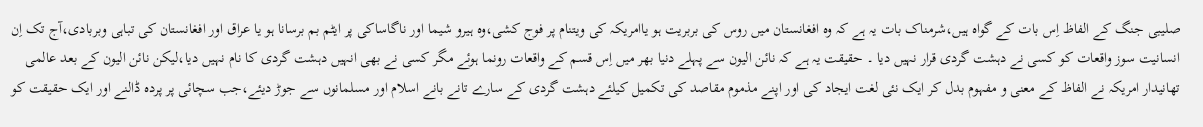صلیبی جنگ کے الفاظ اِس بات کے گواہ ہیں،شرمناک بات یہ ہے کہ وہ افغانستان میں روس کی بربریت ہو یاامریکہ کی ویتنام پر فوج کشی،وہ ہیرو شیما اور ناگاساکی پر ایٹم بم برسانا ہو یا عراق اور افغانستان کی تباہی وبربادی،آج تک اِن انسانیت سوز واقعات کو کسی نے دہشت گردی قرار نہیں دیا ۔ حقیقت یہ ہے کہ نائن الیون سے پہلے دنیا بھر میں اِس قسم کے واقعات رونما ہوئے مگر کسی نے بھی انہیں دہشت گردی کا نام نہیں دیا،لیکن نائن الیون کے بعد عالمی تھانیدار امریکہ نے الفاظ کے معنی و مفہوم بدل کر ایک نئی لغت ایجاد کی اور اپنے مذموم مقاصد کی تکمیل کیلئے دہشت گردی کے سارے تانے بانے اسلام اور مسلمانوں سے جوڑ دیئے،جب سچائی پر پردہ ڈالنے اور ایک حقیقت کو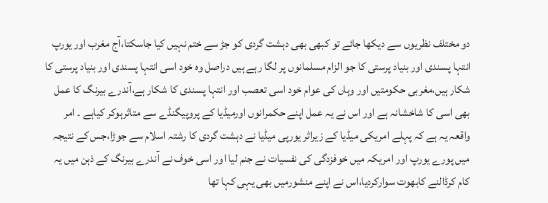دو مختلف نظریوں سے دیکھا جائے تو کبھی بھی دہشت گردی کو جڑ سے ختم نہیں کیا جاسکتا،آج مغرب اور یورپ انتہا پسندی اور بنیاد پرستی کا جو الزام مسلمانوں پر لگا رہے ہیں دراصل وہ خود اسی انتہا پسندی اور بنیاد پرستی کا شکار ہیں،مغربی حکومتیں اور وہاں کی عوام خود اسی تعصب اور انتہا پسندی کا شکار ہے،آندرے بیرنگ کا عمل بھی اسی کا شاخشانہ ہے اور اس نے یہ عمل اپنے حکمرانوں اورمیڈیا کے پروپیگنڈے سے متاثرہوکر کیاہے ۔ امر واقعہ یہ ہے کہ پہلے امریکی میڈیا کے زیراثر یورپی میڈیا نے دہشت گردی کا رشتہ اسلام سے جوڑا،جس کے نتیجہ میں پورے یورپ اور امریکہ میں خوفزدگی کی نفسیات نے جنم لیا اور اسی خوف نے آندرے بیرنگ کے ذہن میں یہ کام کرڈالنے کابھوت سوارکردیا،اس نے اپنے منشورمیں بھی یہی کہا تھا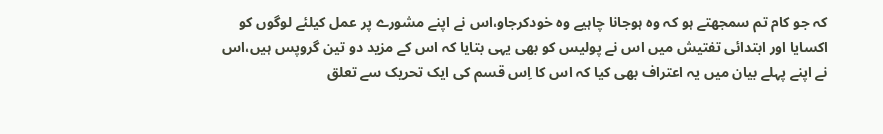کہ جو کام تم سمجھتے ہو کہ وہ ہوجانا چاہیے وہ خودکرجاو،اس نے اپنے مشورے پر عمل کیلئے لوگوں کو اکسایا اور ابتدائی تفتیش میں اس نے پولیس کو بھی یہی بتایا کہ اس کے مزید دو تین گروپس ہیں،اس نے اپنے پہلے بیان میں یہ اعتراف بھی کیا کہ اس کا اِس قسم کی ایک تحریک سے تعلق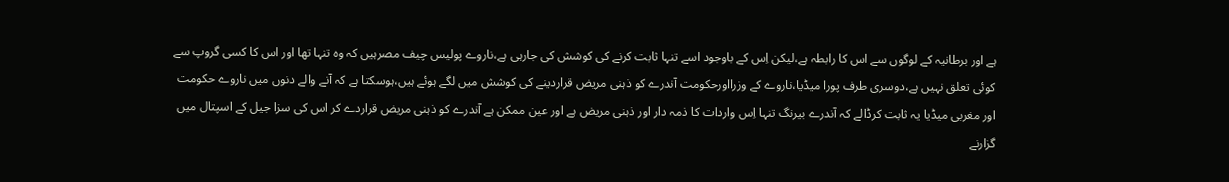ہے اور برطانیہ کے لوگوں سے اس کا رابطہ ہے،لیکن اِس کے باوجود اسے تنہا ثابت کرنے کی کوشش کی جارہی ہے،ناروے پولیس چیف مصرہیں کہ وہ تنہا تھا اور اس کا کسی گروپ سے کوئی تعلق نہیں ہے،دوسری طرف پورا میڈیا،ناروے کے وزرااورحکومت آندرے کو ذہنی مریض قراردینے کی کوشش میں لگے ہوئے ہیں،ہوسکتا ہے کہ آنے والے دنوں میں ناروے حکومت اور مغربی میڈیا یہ ثابت کرڈالے کہ آندرے بیرنگ تنہا اِس واردات کا ذمہ دار اور ذہنی مریض ہے اور عین ممکن ہے آندرے کو ذہنی مریض قراردے کر اس کی سزا جیل کے اسپتال میں گزارنے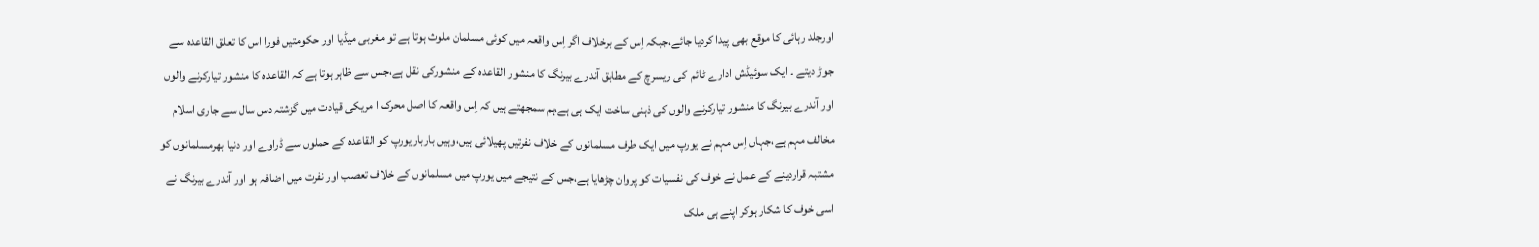اورجلد رہائی کا موقع بھی پیدا کردیا جائے،جبکہ اِس کے برخلاف اگر اِس واقعہ میں کوئی مسلمان ملوث ہوتا ہے تو مغربی میڈیا اور حکومتیں فورا اس کا تعلق القاعدہ سے جوڑ دیتے ۔ ایک سوئیڈش ادارے ٹائم  کی ریسرچ کے مطابق آندرے بیرنگ کا منشور القاعدہ کے منشورکی نقل ہے،جس سے ظاہر ہوتا ہے کہ القاعدہ کا منشور تیارکرنے والوں اور آندرے بیرنگ کا منشور تیارکرنے والوں کی ذہنی ساخت ایک ہی ہے،ہم سمجھتے ہیں کہ اِس واقعہ کا اصل محرک ا مریکی قیادت میں گزشتہ دس سال سے جاری اسلام مخالف مہم ہے،جہاں اِس مہم نے یورپ میں ایک طرف مسلمانوں کے خلاف نفرتیں پھیلائی ہیں،وہیں بارباریورپ کو القاعدہ کے حملوں سے ڈراوے اور دنیا بھرمسلمانوں کو مشتبہ قراردینے کے عمل نے خوف کی نفسیات کو پروان چڑھایا ہے،جس کے نتیجے میں یورپ میں مسلمانوں کے خلاف تعصب اور نفرت میں اضافہ ہو اور آندرے بیرنگ نے اسی خوف کا شکار ہوکر اپنے ہی ملک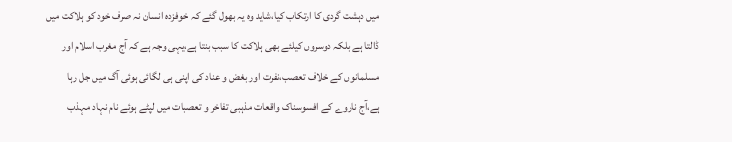میں دہشت گردی کا ارتکاب کیا،شاید وہ یہ بھول گئے کہ خوفزدہ انسان نہ صرف خود کو ہلاکت میں ڈالتا ہے بلکہ دوسروں کیلئے بھی ہلاکت کا سبب بنتا ہے،یہی وجہ ہے کہ آج مغرب اسلام اور مسلمانوں کے خلاف تعصب،نفرت اور بغض و عناد کی اپنی ہی لگائی ہوئی آگ میں جل رہا ہے،آج ناروے کے افسوسناک واقعات مذہبی تفاخر و تعصبات میں لپٹے ہوئے نام نہاد مہذب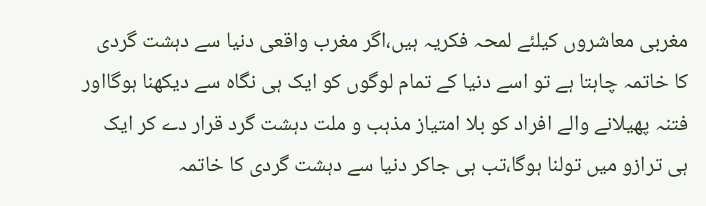مغربی معاشروں کیلئے لمحہ فکریہ ہیں،اگر مغرب واقعی دنیا سے دہشت گردی کا خاتمہ چاہتا ہے تو اسے دنیا کے تمام لوگوں کو ایک ہی نگاہ سے دیکھنا ہوگااور فتنہ پھیلانے والے افراد کو بلا امتیاز مذہب و ملت دہشت گرد قرار دے کر ایک ہی ترازو میں تولنا ہوگا،تب ہی جاکر دنیا سے دہشت گردی کا خاتمہ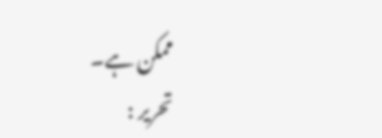ممکن ہے۔
تحریر :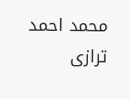محمد احمد ترازی